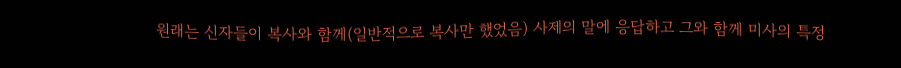원래는 신자들이 복사와 함께(일반적으로 복사만 했었음) 사제의 말에 응답하고 그와 함께 미사의 특정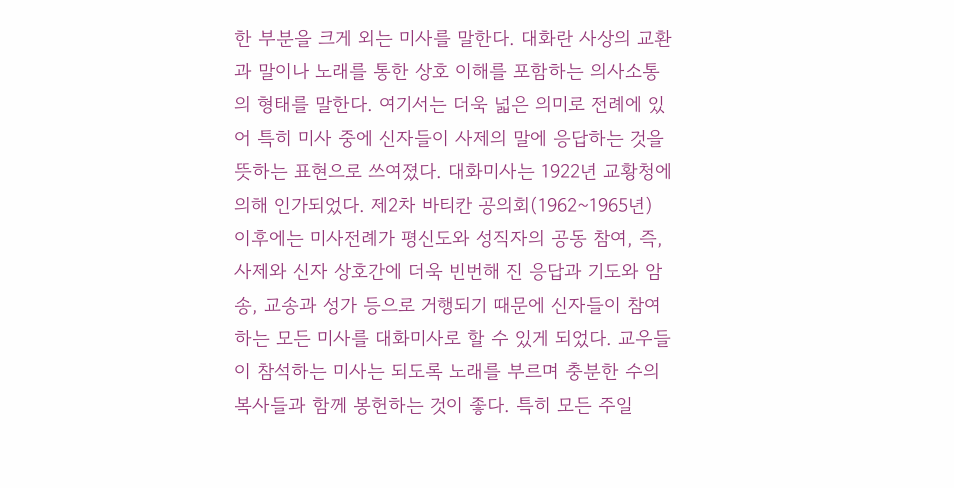한 부분을 크게 외는 미사를 말한다. 대화란 사상의 교환과 말이나 노래를 통한 상호 이해를 포함하는 의사소통의 형태를 말한다. 여기서는 더욱 넓은 의미로 전례에 있어 특히 미사 중에 신자들이 사제의 말에 응답하는 것을 뜻하는 표현으로 쓰여졌다. 대화미사는 1922년 교황청에 의해 인가되었다. 제2차 바티칸 공의회(1962~1965년) 이후에는 미사전례가 평신도와 성직자의 공동 참여, 즉, 사제와 신자 상호간에 더욱 빈번해 진 응답과 기도와 암송, 교송과 성가 등으로 거행되기 때문에 신자들이 참여하는 모든 미사를 대화미사로 할 수 있게 되었다. 교우들이 참석하는 미사는 되도록 노래를 부르며 충분한 수의 복사들과 함께 봉헌하는 것이 좋다. 특히 모든 주일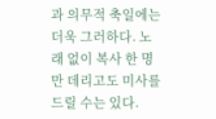과 의무적 축일에는 더욱 그러하다. 노래 없이 복사 한 명만 데리고도 미사를 드릴 수는 있다.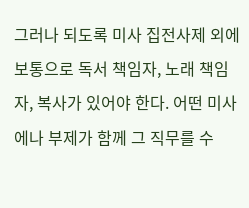그러나 되도록 미사 집전사제 외에 보통으로 독서 책임자, 노래 책임자, 복사가 있어야 한다. 어떤 미사에나 부제가 함께 그 직무를 수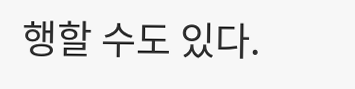행할 수도 있다.